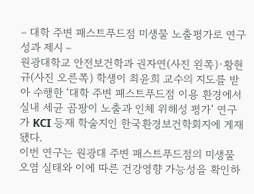– 대학 주변 패스트푸드점 미생물 노출평가로 연구성과 제시 –
원광대학교 안전보건학과 권자연(사진 왼쪽)·황현규(사진 오른쪽) 학생이 최윤희 교수의 지도를 받아 수행한 ‘대학 주변 패스트푸드점 이용 환경에서 실내 세균 곰팡이 노출과 인체 위해성 평가’ 연구가 KCI 등재 학술지인 한국환경보건학회지에 게재됐다.
이번 연구는 원광대 주변 패스트푸드점의 미생물 오염 실태와 이에 따른 건강영향 가능성을 확인하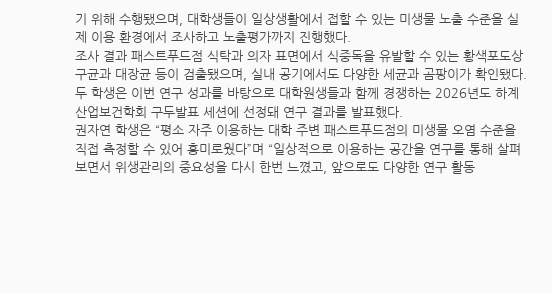기 위해 수행됐으며, 대학생들이 일상생활에서 접할 수 있는 미생물 노출 수준을 실제 이용 환경에서 조사하고 노출평가까지 진행했다.
조사 결과 패스트푸드점 식탁과 의자 표면에서 식중독을 유발할 수 있는 황색포도상구균과 대장균 등이 검출됐으며, 실내 공기에서도 다양한 세균과 곰팡이가 확인됐다.
두 학생은 이번 연구 성과를 바탕으로 대학원생들과 함께 경쟁하는 2026년도 하계 산업보건학회 구두발표 세션에 선정돼 연구 결과를 발표했다.
권자연 학생은 “평소 자주 이용하는 대학 주변 패스트푸드점의 미생물 오염 수준을 직접 측정할 수 있어 흥미로웠다”며 “일상적으로 이용하는 공간을 연구를 통해 살펴보면서 위생관리의 중요성을 다시 한번 느꼈고, 앞으로도 다양한 연구 활동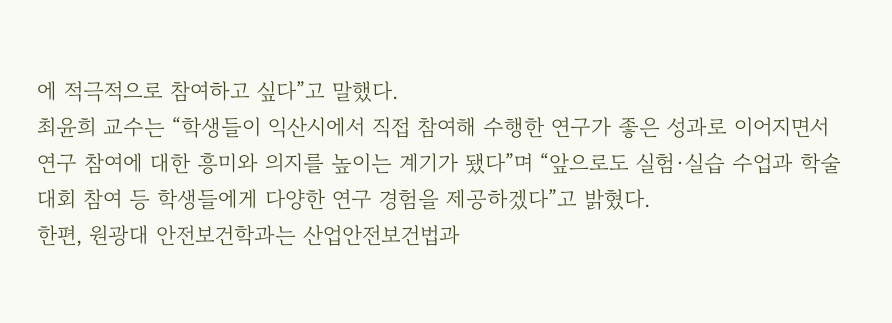에 적극적으로 참여하고 싶다”고 말했다.
최윤희 교수는 “학생들이 익산시에서 직접 참여해 수행한 연구가 좋은 성과로 이어지면서 연구 참여에 대한 흥미와 의지를 높이는 계기가 됐다”며 “앞으로도 실험·실습 수업과 학술대회 참여 등 학생들에게 다양한 연구 경험을 제공하겠다”고 밝혔다.
한편, 원광대 안전보건학과는 산업안전보건법과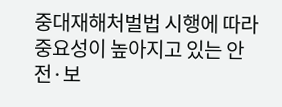중대재해처벌법 시행에 따라 중요성이 높아지고 있는 안전·보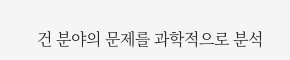건 분야의 문제를 과학적으로 분석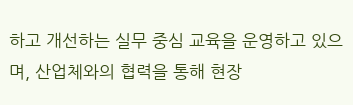하고 개선하는 실무 중심 교육을 운영하고 있으며, 산업체와의 협력을 통해 현장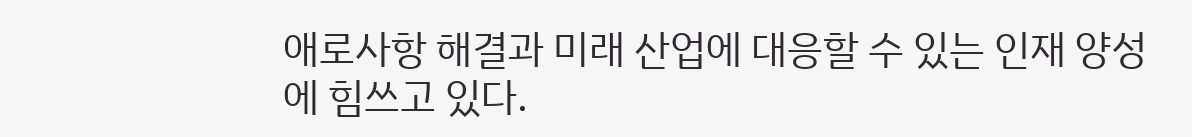애로사항 해결과 미래 산업에 대응할 수 있는 인재 양성에 힘쓰고 있다.